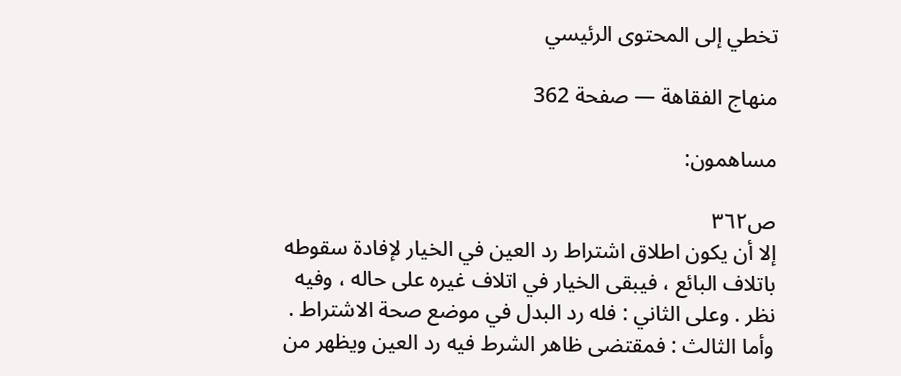تخطي إلى المحتوى الرئيسي

منهاج الفقاهة — صفحة 362

مساهمون:

ص٣٦٢
إلا أن يكون اطلاق اشتراط رد العين في الخيار لإفادة سقوطه باتلاف البائع ، فيبقى الخيار في اتلاف غيره على حاله ، وفيه نظر . وعلى الثاني : فله رد البدل في موضع صحة الاشتراط . وأما الثالث : فمقتضى ظاهر الشرط فيه رد العين ويظهر من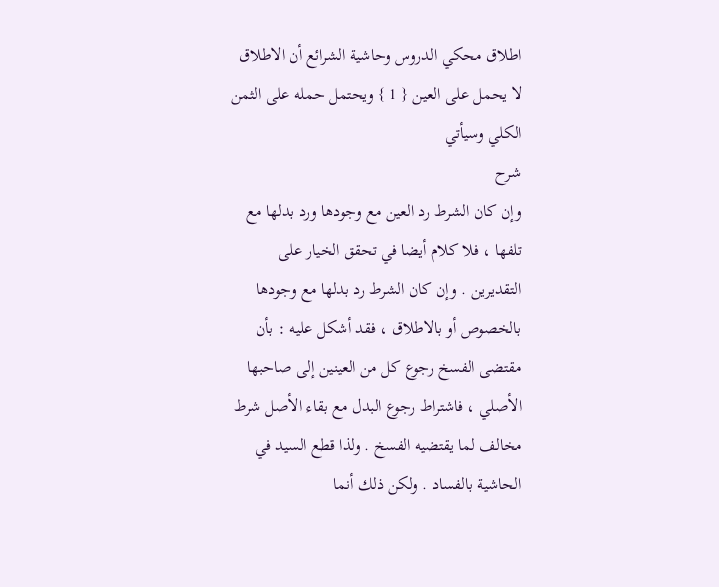اطلاق محكي الدروس وحاشية الشرائع أن الاطلاق لا يحمل على العين { 1 } ويحتمل حمله على الثمن الكلي وسيأتي
شرح
وإن كان الشرط رد العين مع وجودها ورد بدلها مع تلفها ، فلا كلام أيضا في تحقق الخيار على التقديرين . وإن كان الشرط رد بدلها مع وجودها بالخصوص أو بالاطلاق ، فقد أشكل عليه : بأن مقتضى الفسخ رجوع كل من العينين إلى صاحبها الأصلي ، فاشتراط رجوع البدل مع بقاء الأصل شرط مخالف لما يقتضيه الفسخ . ولذا قطع السيد في الحاشية بالفساد . ولكن ذلك أنما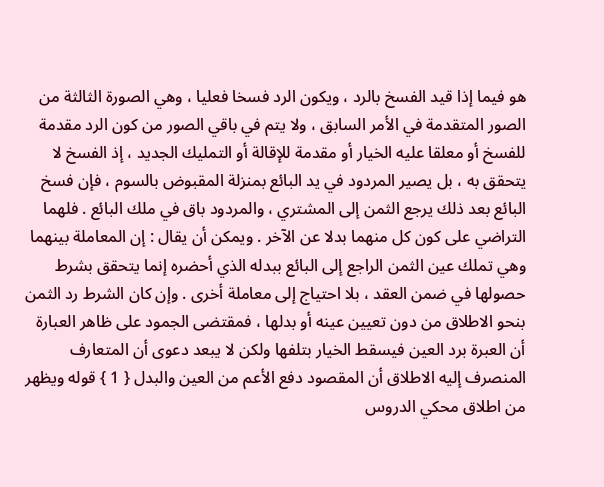هو فيما إذا قيد الفسخ بالرد ، ويكون الرد فسخا فعليا ، وهي الصورة الثالثة من الصور المتقدمة في الأمر السابق ، ولا يتم في باقي الصور من كون الرد مقدمة للفسخ أو معلقا عليه الخيار أو مقدمة للإقالة أو التمليك الجديد ، إذ الفسخ لا يتحقق به ، بل يصير المردود في يد البائع بمنزلة المقبوض بالسوم ، فإن فسخ البائع بعد ذلك يرجع الثمن إلى المشتري ، والمردود باق في ملك البائع . فلهما التراضي على كون كل منهما بدلا عن الآخر . ويمكن أن يقال : إن المعاملة بينهما وهي تملك عين الثمن الراجع إلى البائع ببدله الذي أحضره إنما يتحقق بشرط حصولها في ضمن العقد ، بلا احتياج إلى معاملة أخرى . وإن كان الشرط رد الثمن بنحو الاطلاق من دون تعيين عينه أو بدلها ، فمقتضى الجمود على ظاهر العبارة أن العبرة برد العين فيسقط الخيار بتلفها ولكن لا يبعد دعوى أن المتعارف المنصرف إليه الاطلاق أن المقصود دفع الأعم من العين والبدل { 1 } قوله ويظهر من اطلاق محكي الدروس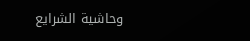وحاشية الشرايع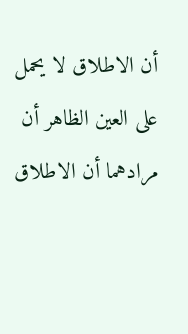أن الاطلاق لا يحمل على العين الظاهر أن مرادهما أن الاطلاق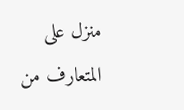منزل على المتعارف من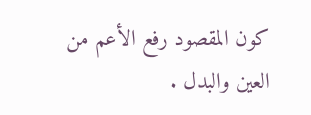كون المقصود رفع الأعم من العين والبدل .